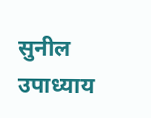सुनील उपाध्याय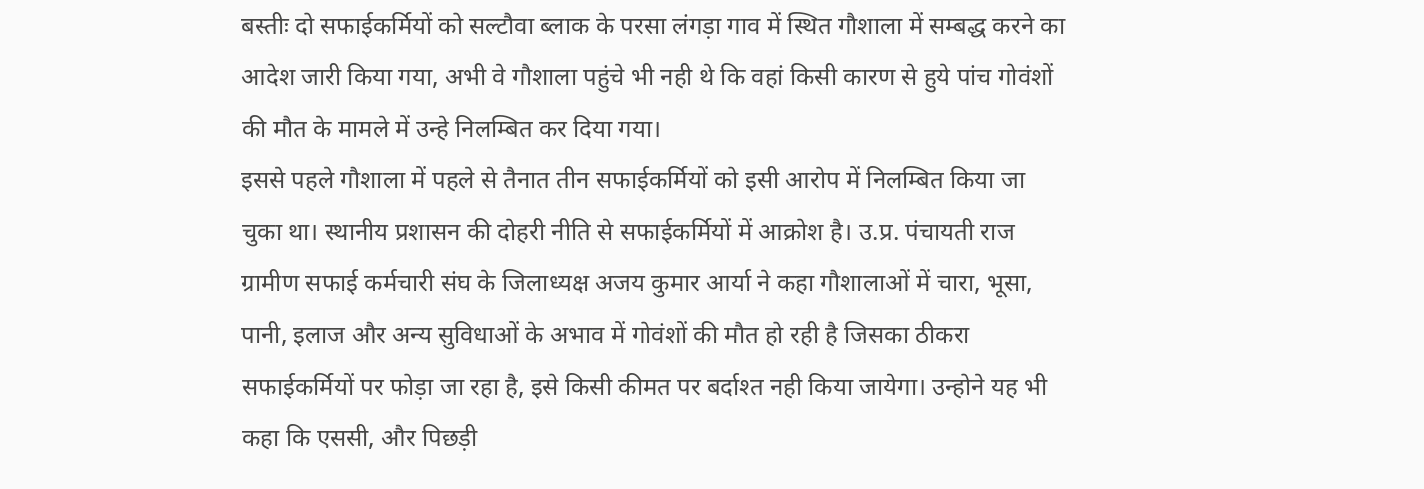बस्तीः दो सफाईकर्मियों को सल्टौवा ब्लाक के परसा लंगड़ा गाव में स्थित गौशाला में सम्बद्ध करने का आदेश जारी किया गया, अभी वे गौशाला पहुंचे भी नही थे कि वहां किसी कारण से हुये पांच गोवंशों की मौत के मामले में उन्हे निलम्बित कर दिया गया।
इससे पहले गौशाला में पहले से तैनात तीन सफाईकर्मियों को इसी आरोप में निलम्बित किया जा चुका था। स्थानीय प्रशासन की दोहरी नीति से सफाईकर्मियों में आक्रोश है। उ.प्र. पंचायती राज ग्रामीण सफाई कर्मचारी संघ के जिलाध्यक्ष अजय कुमार आर्या ने कहा गौशालाओं में चारा, भूसा, पानी, इलाज और अन्य सुविधाओं के अभाव में गोवंशों की मौत हो रही है जिसका ठीकरा सफाईकर्मियों पर फोड़ा जा रहा है, इसे किसी कीमत पर बर्दाश्त नही किया जायेगा। उन्होने यह भी कहा कि एससी, और पिछड़ी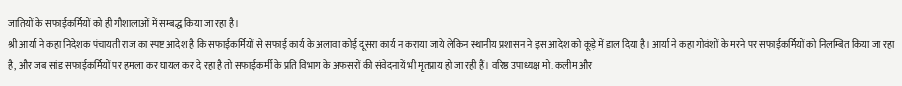जातियों के सफाईकर्मियों को ही गौशालाओं में सम्बद्ध किया जा रहा है।
श्री आर्या ने कहा निदेशक पंचायती राज का स्पष्ट आदेश है कि सफाईकर्मियों से सफाई कार्य के अलावा कोई दूसरा कार्य न कराया जाये लेकिन स्थानीय प्रशासन ने इस आदेश को कूड़े में डाल दिया है। आर्या ने कहा गोवंशों के मरने पर सफाईकर्मियों को निलम्बित किया जा रहा है, और जब सांड सफाईकर्मियों पर हमला कर घायल कर दे रहा है तो सफाईकर्मी के प्रति विभाग के अफसरों की संवेदनायें भी मृतप्राय हो जा रही हैं। वरिष्ठ उपाध्यक्ष मो. कलीम और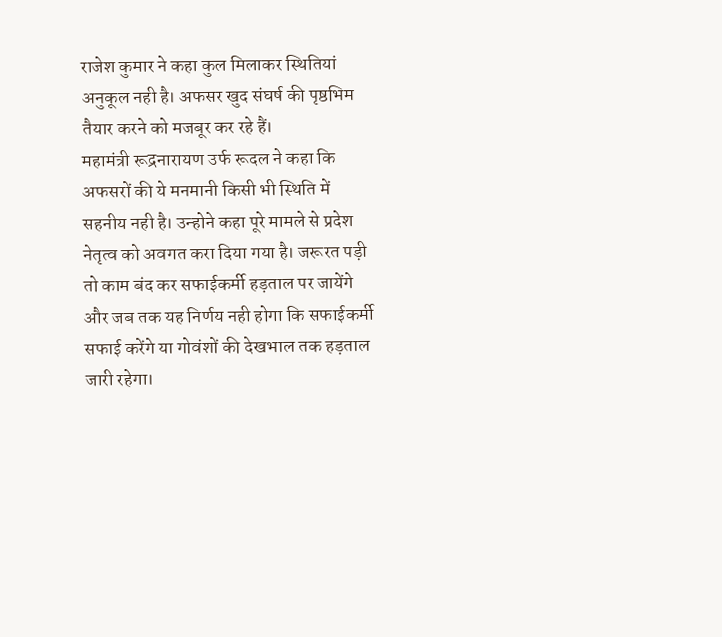राजेश कुमार ने कहा कुल मिलाकर स्थितियां अनुकूल नही है। अफसर खुद संघर्ष की पृष्ठभिम तैयार करने को मजबूर कर रहे हैं।
महामंत्री रूद्रनारायण उर्फ रूदल ने कहा कि अफसरों की ये मनमानी किसी भी स्थिति में सहनीय नही है। उन्होने कहा पूरे मामले से प्रदेश नेतृत्व को अवगत करा दिया गया है। जरूरत पड़ी तो काम बंद कर सफाईकर्मी हड़ताल पर जायेंगे और जब तक यह निर्णय नही होगा कि सफाईकर्मी सफाई करेंगे या गोवंशों की देखभाल तक हड़ताल जारी रहेगा।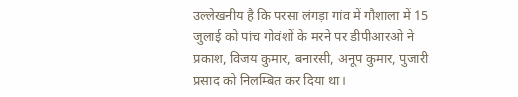उल्लेखनीय है कि परसा लंगड़ा गांव में गौशाला में 15 जुलाई को पांच गोवंशों के मरने पर डीपीआरओ ने प्रकाश, विजय कुमार, बनारसी, अनूप कुमार, पुजारी प्रसाद को निलम्बित कर दिया था।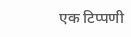एक टिप्पणी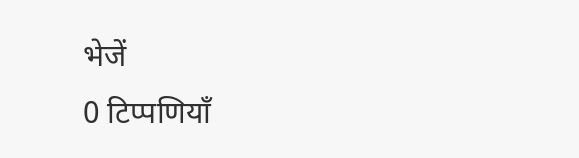भेजें
0 टिप्पणियाँ